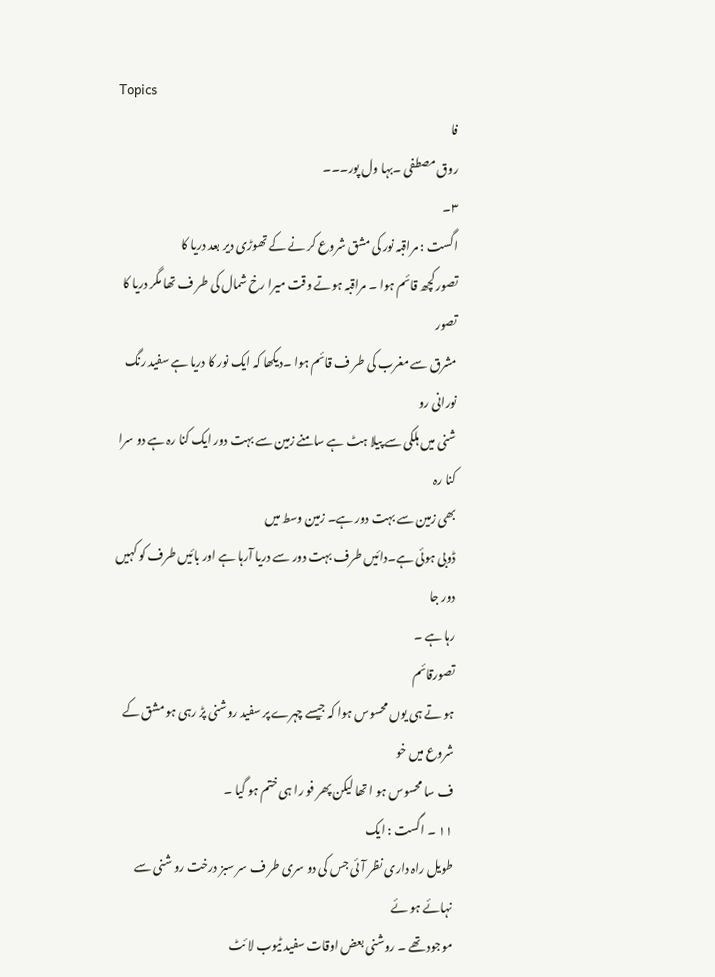Topics
فا
روق مصطفی ۔بہا ول پور۔۔۔
۳۔
اگست : مراقبہ نور کی مشق شروع کر نے کے تھوڑی دیر بعد دریا کا
تصور کچھ قائم ہوا ۔ مراقبہ ہوتے وقت میرا رخ شمال کی طر ف تھا مگر دریا کا تصور
مشرق سے مغرب کی طر ف قائم ہوا ۔دیکھا کہ ایک نور کا دریا ہے سفید رنگ نورانی رو
شنی میں ہلکی سے پیلا ہٹ ہے سامنے زمین سے بہت دور ایک کنا رہ ہے دو سرا کنا رہ
بھی زمین سے بہت دور ہے۔ زمین وسط میں
ڈوبی ہوئی ہے۔دائیں طرف بہت دور سے دریا آرہا ہے اور بائیں طرف کو کہیں دور جا
رہا ہے ۔
تصورقائم
ہو تے ہی یوں محسوس ہوا کہ جیسے چہرے پر سفید روشنی پڑ رہی ہو مشق کے شروع میں خو
ف سا محسوس ہو ا تھا لیکن پھر فو را ہی ختم ہو گیا ۔
۱۱ ۔ اگست : ایک
طویل راہ داری نظر آئی جس کی دو سری طر ف سر سبز درخت رو شنی سے نہائے ہو ئے
موجود تھے ۔ روشنی بعض اوقات سفید ٹیوب لا ئٹ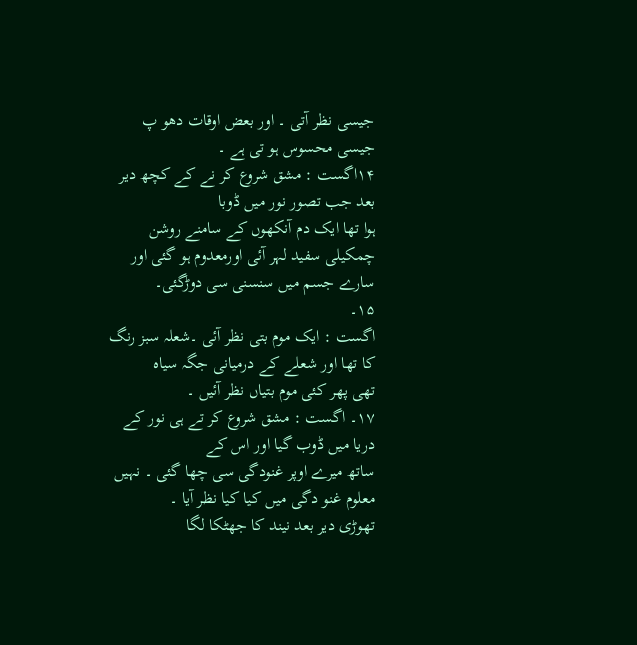جیسی نظر آتی ۔ اور بعض اوقات دھو پ
جیسی محسوس ہو تی ہے ۔
۱۴اگست : مشق شروع کر نے کے کچھ دیر بعد جب تصور نور میں ڈوبا
ہوا تھا ایک دم آنکھوں کے سامنے روشن چمکیلی سفید لہر آئی اورمعدوم ہو گئی اور
سارے جسم میں سنسنی سی دوڑگئی۔
۱۵۔
اگست : ایک موم بتی نظر آئی ۔شعلہ سبز رنگ کا تھا اور شعلے کے درمیانی جگہ سیاہ
تھی پھر کئی موم بتیاں نظر آئیں ۔
۱۷۔ اگست : مشق شروع کر تے ہی نور کے دریا میں ڈوب گیا اور اس کے
ساتھ میرے اوپر غنودگی سی چھا گئی ۔ نہیں معلوم غنو دگی میں کیا کیا نظر آیا ۔
تھوڑی دیر بعد نیند کا جھٹکا لگا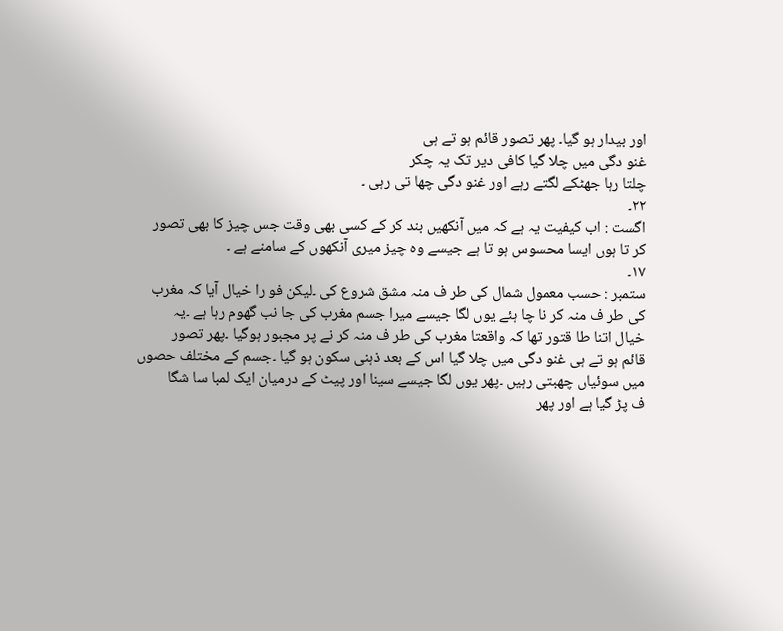اور بیدار ہو گیا۔ پھر تصور قائم ہو تے ہی
غنو دگی میں چلا گیا کافی دیر تک یہ چکر
چلتا رہا جھٹکے لگتے رہے اور غنو دگی چھا تی رہی ۔
۲۲۔
اگست : اب کیفیت یہ ہے کہ میں آنکھیں بند کر کے کسی بھی وقت جس چیز کا بھی تصور
کر تا ہوں ایسا محسوس ہو تا ہے جیسے وہ چیز میری آنکھوں کے سامنے ہے ۔
۱۷۔
ستمبر : حسب معمول شمال کی طر ف منہ مشق شروع کی ۔لیکن فو را خیال آیا کہ مغرب
کی طر ف منہ کر نا چا ہئے یوں لگا جیسے میرا جسم مغرب کی جا نب گھوم رہا ہے ۔یہ
خیال اتنا طا قتور تھا کہ واقعتا مغرب کی طر ف منہ کر نے پر مجبور ہوگیا ۔پھر تصور
قائم ہو تے ہی غنو دگی میں چلا گیا اس کے بعد ذہنی سکون ہو گیا ۔جسم کے مختلف حصوں
میں سوئیاں چھبتی رہیں ۔پھر یوں لگا جیسے سینا اور پیٹ کے درمیان ایک لمبا سا شگا
ف پڑ گیا ہے اور پھر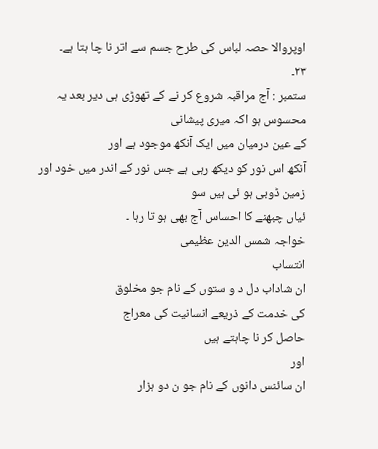اوپروالا حصہ لباس کی طرح جسم سے اتر نا چا ہتا ہے۔
۲۳۔
ستمبر : آج مراقبہ شروع کر نے کے تھوڑی ہی دیر بعد یہ محسوس ہو اکہ میری پیشانی
کے عین درمیان میں ایک آنکھ موجود ہے اور
آنکھ اس نور کو دیکھ رہی ہے جس نور کے اندر میں خود اور زمین ڈوبی ہو ئی ہیں سو
ئیاں چبھنے کا احساس آج بھی ہو تا رہا ۔
خواجہ شمس الدین عظیمی
انتساب
ان شاداب دل د و ستوں کے نام جو مخلوق
کی خدمت کے ذریعے انسانیت کی معراج
حاصل کر نا چاہتے ہیں
اور
ان سائنس دانوں کے نام جو ن دو ہزار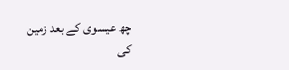چھ عیسوی کے بعد زمین
کی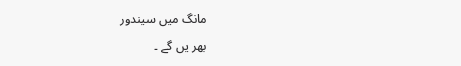مانگ میں سیندور
بھر یں گے ۔